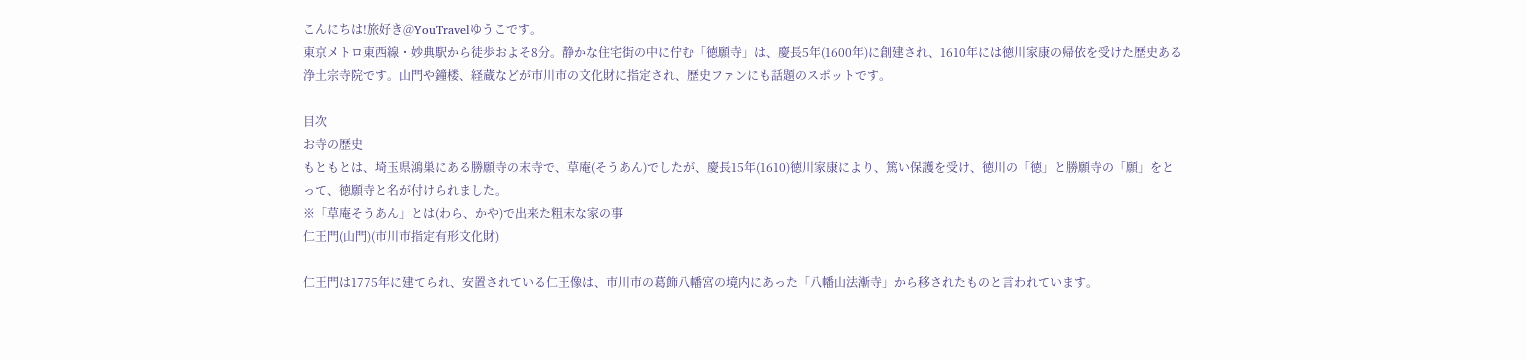こんにちは!旅好き@YouTravelゆうこです。
東京メトロ東西線・妙典駅から徒歩およそ8分。静かな住宅街の中に佇む「徳願寺」は、慶長5年(1600年)に創建され、1610年には徳川家康の帰依を受けた歴史ある浄土宗寺院です。山門や鐘楼、経蔵などが市川市の文化財に指定され、歴史ファンにも話題のスポットです。

目次
お寺の歴史
もともとは、埼玉県鴻巣にある勝願寺の末寺で、草庵(そうあん)でしたが、慶長15年(1610)徳川家康により、篤い保護を受け、徳川の「徳」と勝願寺の「願」をとって、徳願寺と名が付けられました。
※「草庵そうあん」とは(わら、かや)で出来た粗末な家の事
仁王門(山門)(市川市指定有形文化財)

仁王門は1775年に建てられ、安置されている仁王像は、市川市の葛飾八幡宮の境内にあった「八幡山法漸寺」から移されたものと言われています。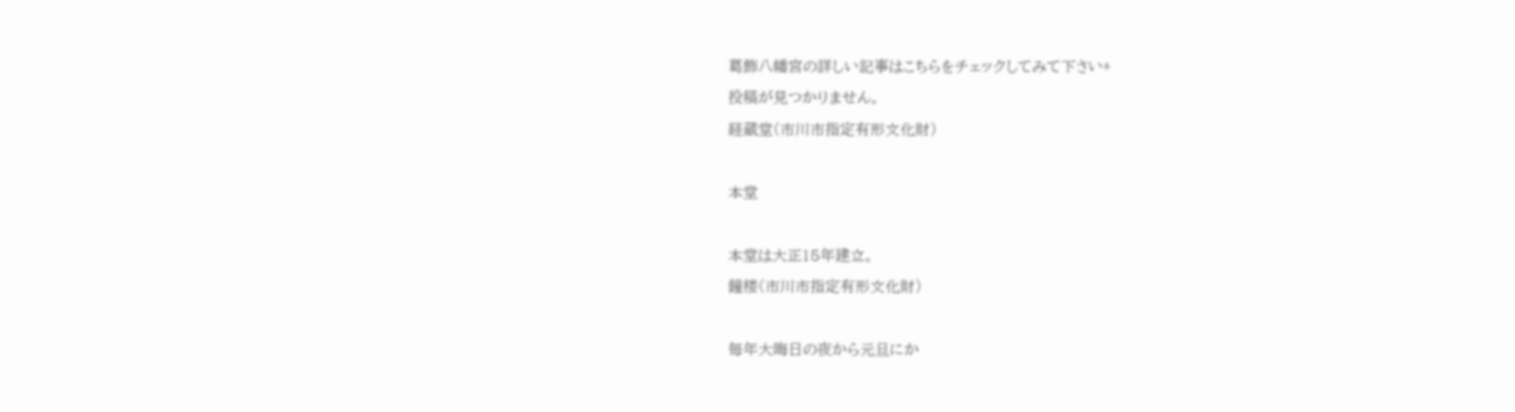葛飾八幡宮の詳しい記事はこちらをチェックしてみて下さい⇩
投稿が見つかりません。
経蔵堂(市川市指定有形文化財)

本堂

本堂は大正15年建立。
鐘楼(市川市指定有形文化財)

毎年大晦日の夜から元旦にか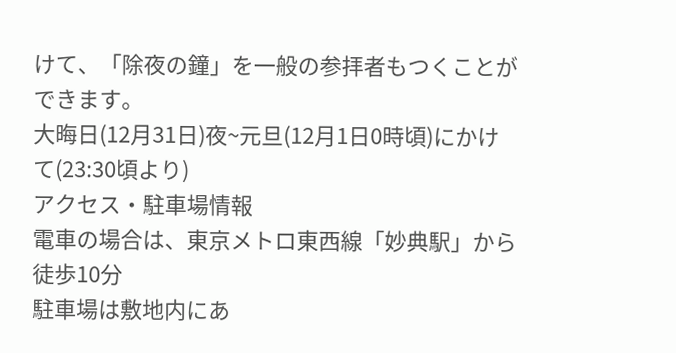けて、「除夜の鐘」を一般の参拝者もつくことができます。
大晦日(12月31日)夜~元旦(12月1日0時頃)にかけて(23:30頃より)
アクセス・駐車場情報
電車の場合は、東京メトロ東西線「妙典駅」から徒歩10分
駐車場は敷地内にあ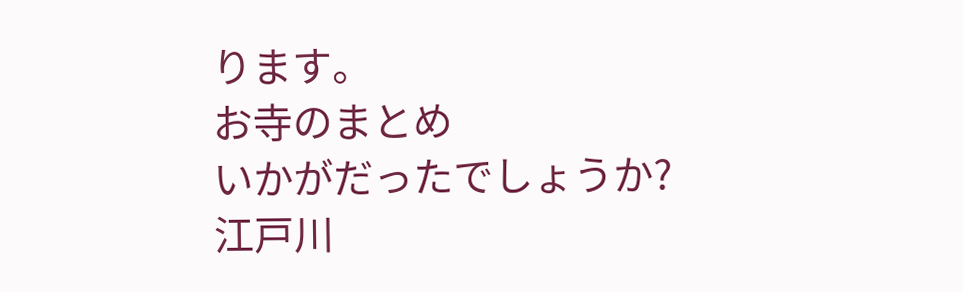ります。
お寺のまとめ
いかがだったでしょうか?
江戸川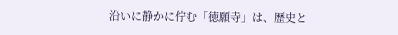沿いに静かに佇む「徳願寺」は、歴史と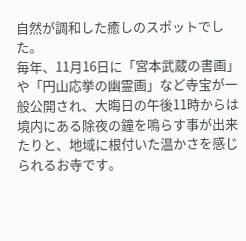自然が調和した癒しのスポットでした。
毎年、11月16日に「宮本武蔵の書画」や「円山応挙の幽霊画」など寺宝が一般公開され、大晦日の午後11時からは境内にある除夜の鐘を鳴らす事が出来たりと、地域に根付いた温かさを感じられるお寺です。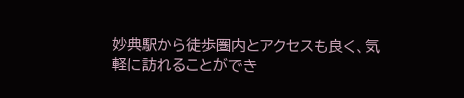妙典駅から徒歩圏内とアクセスも良く、気軽に訪れることができ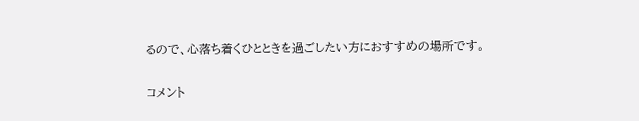るので、心落ち着くひとときを過ごしたい方におすすめの場所です。

コメント